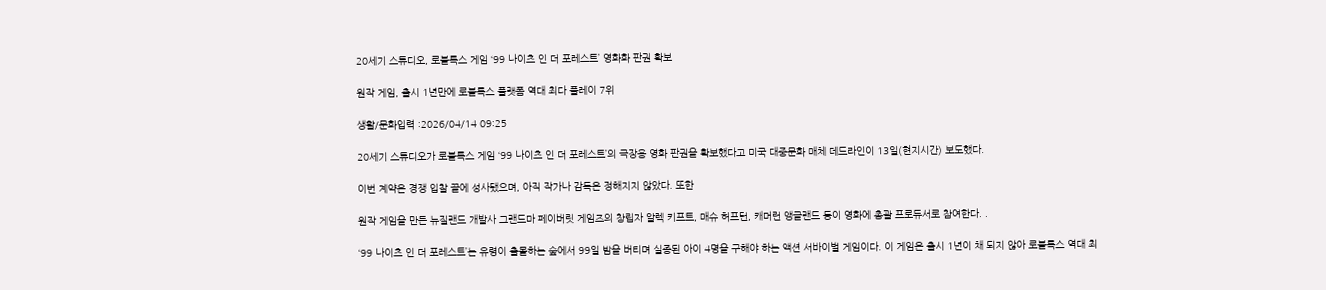20세기 스튜디오, 로블록스 게임 ‘99 나이츠 인 더 포레스트’ 영화화 판권 확보

원작 게임, 출시 1년만에 로블록스 플랫폼 역대 최다 플레이 7위

생활/문화입력 :2026/04/14 09:25

20세기 스튜디오가 로블록스 게임 ‘99 나이츠 인 더 포레스트’의 극장용 영화 판권을 확보했다고 미국 대중문화 매체 데드라인이 13일(현지시간) 보도했다.

이번 계약은 경쟁 입찰 끝에 성사됐으며, 아직 작가나 감독은 정해지지 않았다. 또한

원작 게임을 만든 뉴질랜드 개발사 그랜드마 페이버릿 게임즈의 창립자 알렉 키프트, 매슈 허프턴, 캐머런 앵글랜드 등이 영화에 총괄 프로듀서로 참여한다. .

‘99 나이츠 인 더 포레스트’는 유령이 출몰하는 숲에서 99일 밤을 버티며 실종된 아이 4명을 구해야 하는 액션 서바이벌 게임이다. 이 게임은 출시 1년이 채 되지 않아 로블록스 역대 최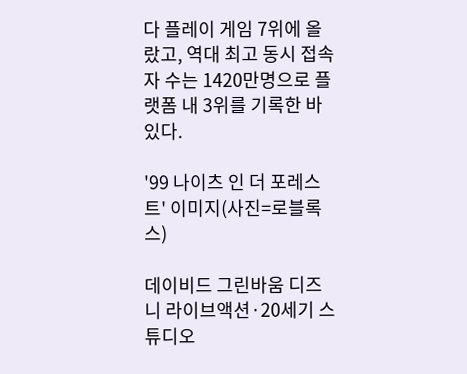다 플레이 게임 7위에 올랐고, 역대 최고 동시 접속자 수는 1420만명으로 플랫폼 내 3위를 기록한 바 있다.

'99 나이츠 인 더 포레스트' 이미지(사진=로블록스)

데이비드 그린바움 디즈니 라이브액션·20세기 스튜디오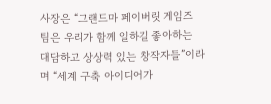사장은 “그랜드마 페이버릿 게임즈 팀은 우리가 함께 일하길 좋아하는 대담하고 상상력 있는 창작자들”이라며 “세계 구축 아이디어가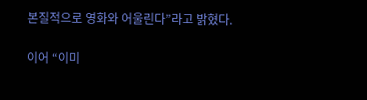본질적으로 영화와 어울린다”라고 밝혔다.

이어 “이미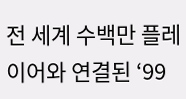전 세계 수백만 플레이어와 연결된 ‘99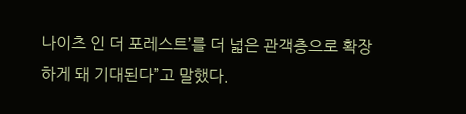나이츠 인 더 포레스트’를 더 넓은 관객층으로 확장하게 돼 기대된다”고 말했다.